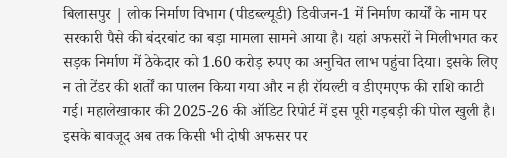बिलासपुर | लोक निर्माण विभाग (पीडब्ल्यूडी) डिवीजन-1 में निर्माण कार्यों के नाम पर सरकारी पैसे की बंदरबांट का बड़ा मामला सामने आया है। यहां अफसरों ने मिलीभगत कर सड़क निर्माण में ठेकेदार को 1.60 करोड़ रुपए का अनुचित लाभ पहुंचा दिया। इसके लिए न तो टेंडर की शर्तों का पालन किया गया और न ही रॉयल्टी व डीएमएफ की राशि काटी गई। महालेखाकार की 2025-26 की ऑडिट रिपोर्ट में इस पूरी गड़बड़ी की पोल खुली है। इसके बावजूद अब तक किसी भी दोषी अफसर पर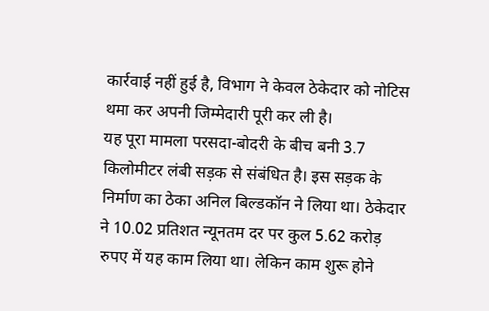कार्रवाई नहीं हुई है, विभाग ने केवल ठेकेदार को नोटिस थमा कर अपनी जिम्मेदारी पूरी कर ली है।
यह पूरा मामला परसदा-बोदरी के बीच बनी 3.7 किलोमीटर लंबी सड़क से संबंधित है। इस सड़क के निर्माण का ठेका अनिल बिल्डकॉन ने लिया था। ठेकेदार ने 10.02 प्रतिशत न्यूनतम दर पर कुल 5.62 करोड़ रुपए में यह काम लिया था। लेकिन काम शुरू होने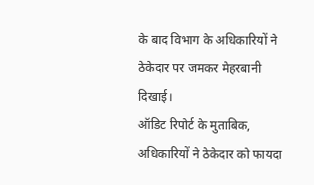के बाद विभाग के अधिकारियों ने ठेकेदार पर जमकर मेहरबानी दिखाई।
ऑडिट रिपोर्ट के मुताबिक, अधिकारियों ने ठेकेदार को फायदा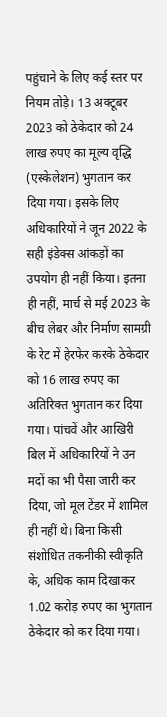पहुंचाने के लिए कई स्तर पर नियम तोड़े। 13 अक्टूबर 2023 को ठेकेदार को 24 लाख रुपए का मूल्य वृद्धि (एस्केलेशन) भुगतान कर दिया गया। इसके लिए अधिकारियों ने जून 2022 के सही इंडेक्स आंकड़ों का उपयोग ही नहीं किया। इतना ही नहीं, मार्च से मई 2023 के बीच लेबर और निर्माण सामग्री के रेट में हेरफेर करके ठेकेदार को 16 लाख रुपए का अतिरिक्त भुगतान कर दिया गया। पांचवें और आखिरी बिल में अधिकारियों ने उन मदों का भी पैसा जारी कर दिया, जो मूल टेंडर में शामिल ही नहीं थे। बिना किसी संशोधित तकनीकी स्वीकृति के, अधिक काम दिखाकर 1.02 करोड़ रुपए का भुगतान ठेकेदार को कर दिया गया।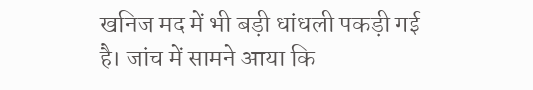खनिज मद में भी बड़ी धांधली पकड़ी गई है। जांच में सामने आया कि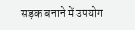सड़क बनाने में उपयोग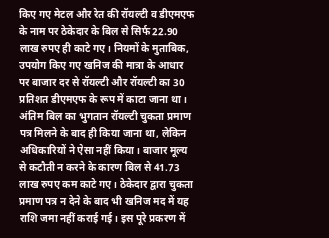किए गए मेटल और रेत की रॉयल्टी व डीएमएफ के नाम पर ठेकेदार के बिल से सिर्फ 22.90 लाख रुपए ही काटे गए। नियमों के मुताबिक, उपयोग किए गए खनिज की मात्रा के आधार पर बाजार दर से रॉयल्टी और रॉयल्टी का 30 प्रतिशत डीएमएफ के रूप में काटा जाना था। अंतिम बिल का भुगतान रॉयल्टी चुकता प्रमाण पत्र मिलने के बाद ही किया जाना था, लेकिन अधिकारियों ने ऐसा नहीं किया। बाजार मूल्य से कटौती न करने के कारण बिल से 41.73 लाख रुपए कम काटे गए। ठेकेदार द्वारा चुकता प्रमाण पत्र न देने के बाद भी खनिज मद में यह राशि जमा नहीं कराई गई। इस पूरे प्रकरण में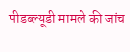पीडब्ल्यूडी मामले की जांच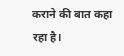कराने की बात कहा रहा है।